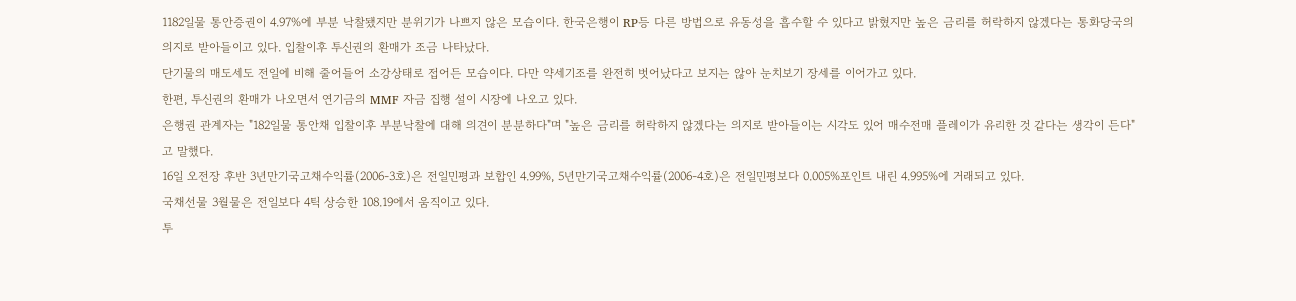1182일물 통안증권이 4.97%에 부분 낙찰됐지만 분위기가 나쁘지 않은 모습이다. 한국은행이 RP등 다른 방법으로 유동성을 흡수할 수 있다고 밝혔지만 높은 금리를 허락하지 않겠다는 통화당국의 의지로 받아들이고 있다. 입찰이후 투신권의 환매가 조금 나타났다.
단기물의 매도세도 전일에 비해 줄어들어 소강상태로 접어든 모습이다. 다만 약세기조를 완전히 벗어났다고 보지는 않아 눈치보기 장세를 이어가고 있다.
한편, 투신권의 환매가 나오면서 연기금의 MMF 자금 집행 설이 시장에 나오고 있다.
은행권 관계자는 "182일물 통안채 입찰이후 부분낙찰에 대해 의견이 분분하다"며 "높은 금리를 허락하지 않겠다는 의지로 받아들이는 시각도 있어 매수전매 플레이가 유리한 것 같다는 생각이 든다"고 말했다.
16일 오전장 후반 3년만기국고채수익률(2006-3호)은 전일민평과 보합인 4.99%, 5년만기국고채수익률(2006-4호)은 전일민평보다 0.005%포인트 내린 4.995%에 거래되고 있다.
국채선물 3월물은 전일보다 4틱 상승한 108.19에서 움직이고 있다.
투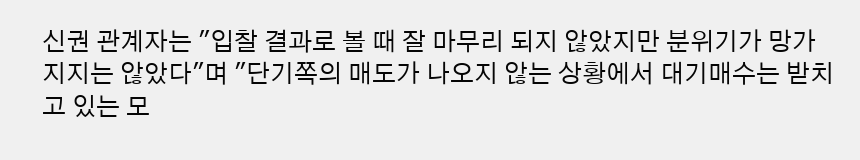신권 관계자는 "입찰 결과로 볼 때 잘 마무리 되지 않았지만 분위기가 망가지지는 않았다"며 "단기쪽의 매도가 나오지 않는 상황에서 대기매수는 받치고 있는 모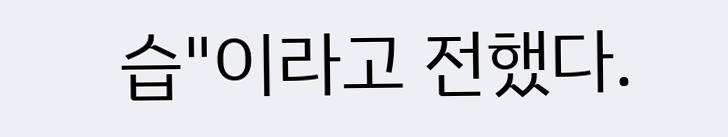습"이라고 전했다.